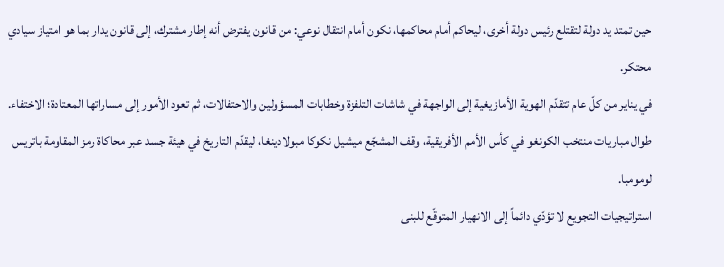حين تمتد يد دولة لتقتلع رئيس دولة أخرى، ليحاكم أمام محاكمها، نكون أمام انتقال نوعي: من قانون يفترض أنه إطار مشترك، إلى قانون يدار بما هو امتياز سيادي محتكر.
في يناير من كلّ عام تتقدّم الهوية الأمازيغية إلى الواجهة في شاشات التلفزة وخطابات المسؤولين والاحتفالات، ثم تعود الأمور إلى مساراتها المعتادة؛ الاختفاء.
طوال مباريات منتخب الكونغو في كأس الأمم الأفريقية، وقف المشجّع ميشيل نكوكا مبولادينغا، ليقدّم التاريخ في هيئة جسد عبر محاكاة رمز المقاومة باتريس لومومبا.
استراتيجيات التجويع لا تؤدّي دائماً إلى الانهيار المتوقّع للبنى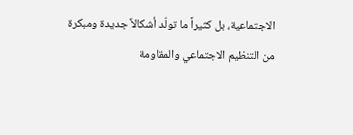الاجتماعية، بل كثيراً ما تولّد أشكالاً جديدة ومبكرة من التنظيم الاجتماعي والمقاومة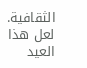الثقافية.
لعل هذا العيد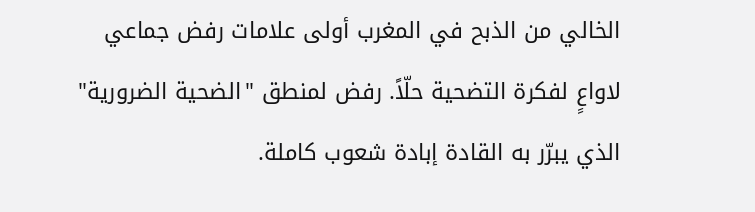الخالي من الذبح في المغرب أولى علامات رفض جماعي لاواعٍ لفكرة التضحية حلّاً. رفض لمنطق "الضحية الضرورية" الذي يبرّر به القادة إبادة شعوب كاملة.